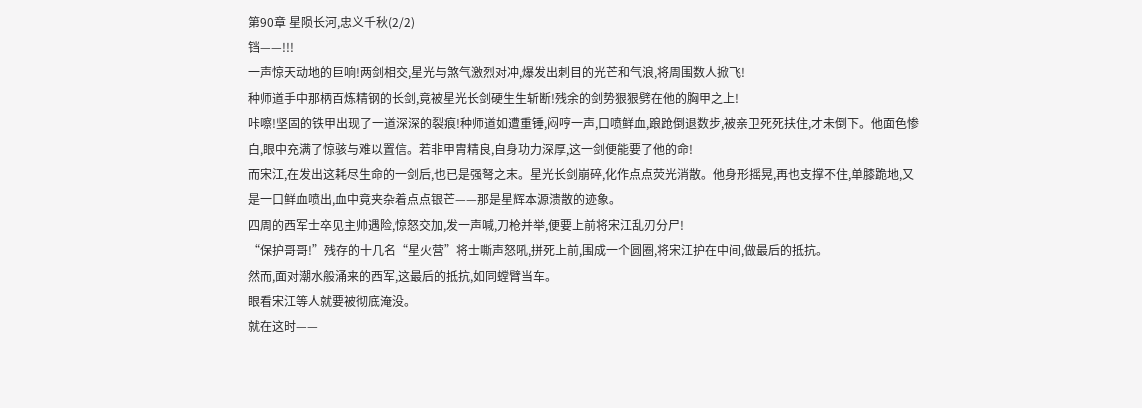第90章 星陨长河,忠义千秋(2/2)
铛——!!!
一声惊天动地的巨响!两剑相交,星光与煞气激烈对冲,爆发出刺目的光芒和气浪,将周围数人掀飞!
种师道手中那柄百炼精钢的长剑,竟被星光长剑硬生生斩断!残余的剑势狠狠劈在他的胸甲之上!
咔嚓!坚固的铁甲出现了一道深深的裂痕!种师道如遭重锤,闷哼一声,口喷鲜血,踉跄倒退数步,被亲卫死死扶住,才未倒下。他面色惨白,眼中充满了惊骇与难以置信。若非甲胄精良,自身功力深厚,这一剑便能要了他的命!
而宋江,在发出这耗尽生命的一剑后,也已是强弩之末。星光长剑崩碎,化作点点荧光消散。他身形摇晃,再也支撑不住,单膝跪地,又是一口鲜血喷出,血中竟夹杂着点点银芒——那是星辉本源溃散的迹象。
四周的西军士卒见主帅遇险,惊怒交加,发一声喊,刀枪并举,便要上前将宋江乱刃分尸!
“保护哥哥!”残存的十几名“星火营”将士嘶声怒吼,拼死上前,围成一个圆圈,将宋江护在中间,做最后的抵抗。
然而,面对潮水般涌来的西军,这最后的抵抗,如同螳臂当车。
眼看宋江等人就要被彻底淹没。
就在这时——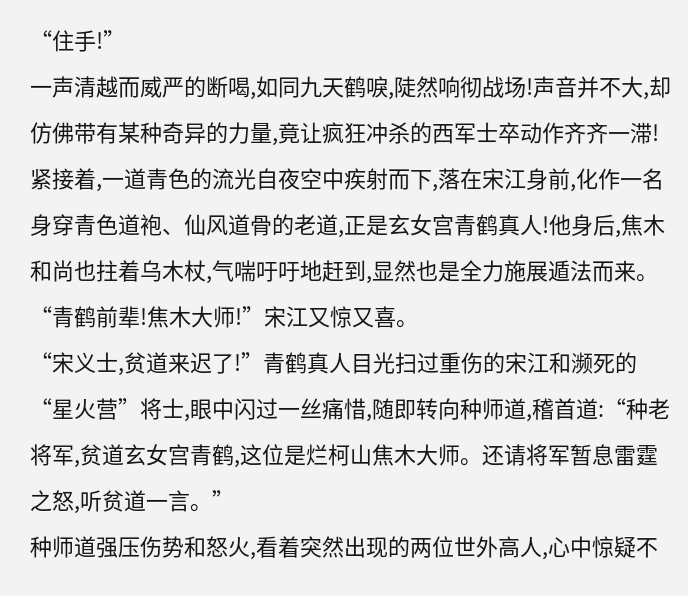“住手!”
一声清越而威严的断喝,如同九天鹤唳,陡然响彻战场!声音并不大,却仿佛带有某种奇异的力量,竟让疯狂冲杀的西军士卒动作齐齐一滞!
紧接着,一道青色的流光自夜空中疾射而下,落在宋江身前,化作一名身穿青色道袍、仙风道骨的老道,正是玄女宫青鹤真人!他身后,焦木和尚也拄着乌木杖,气喘吁吁地赶到,显然也是全力施展遁法而来。
“青鹤前辈!焦木大师!”宋江又惊又喜。
“宋义士,贫道来迟了!”青鹤真人目光扫过重伤的宋江和濒死的“星火营”将士,眼中闪过一丝痛惜,随即转向种师道,稽首道:“种老将军,贫道玄女宫青鹤,这位是烂柯山焦木大师。还请将军暂息雷霆之怒,听贫道一言。”
种师道强压伤势和怒火,看着突然出现的两位世外高人,心中惊疑不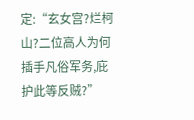定:“玄女宫?烂柯山?二位高人为何插手凡俗军务,庇护此等反贼?”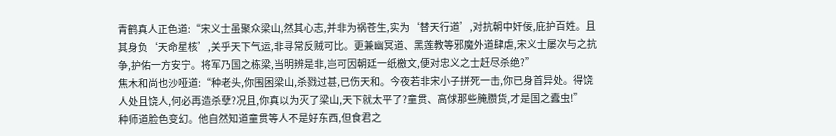青鹤真人正色道:“宋义士虽聚众梁山,然其心志,并非为祸苍生,实为‘替天行道’,对抗朝中奸佞,庇护百姓。且其身负‘天命星核’,关乎天下气运,非寻常反贼可比。更兼幽冥道、黑莲教等邪魔外道肆虐,宋义士屡次与之抗争,护佑一方安宁。将军乃国之栋梁,当明辨是非,岂可因朝廷一纸檄文,便对忠义之士赶尽杀绝?”
焦木和尚也沙哑道:“种老头,你围困梁山,杀戮过甚,已伤天和。今夜若非宋小子拼死一击,你已身首异处。得饶人处且饶人,何必再造杀孽?况且,你真以为灭了梁山,天下就太平了?童贯、高俅那些腌臜货,才是国之蠹虫!”
种师道脸色变幻。他自然知道童贯等人不是好东西,但食君之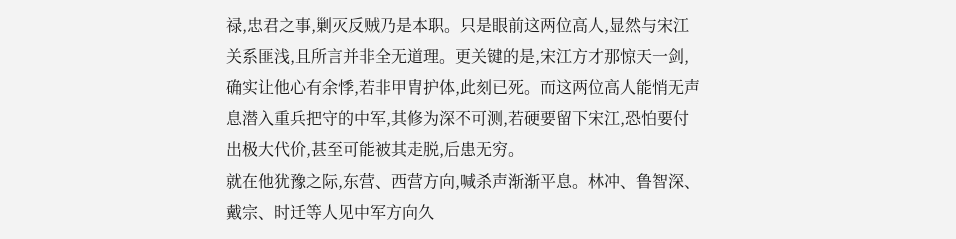禄,忠君之事,剿灭反贼乃是本职。只是眼前这两位高人,显然与宋江关系匪浅,且所言并非全无道理。更关键的是,宋江方才那惊天一剑,确实让他心有余悸,若非甲胄护体,此刻已死。而这两位高人能悄无声息潜入重兵把守的中军,其修为深不可测,若硬要留下宋江,恐怕要付出极大代价,甚至可能被其走脱,后患无穷。
就在他犹豫之际,东营、西营方向,喊杀声渐渐平息。林冲、鲁智深、戴宗、时迁等人见中军方向久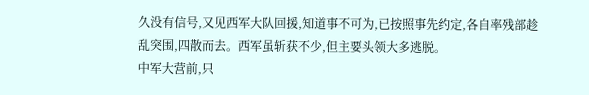久没有信号,又见西军大队回援,知道事不可为,已按照事先约定,各自率残部趁乱突围,四散而去。西军虽斩获不少,但主要头领大多逃脱。
中军大营前,只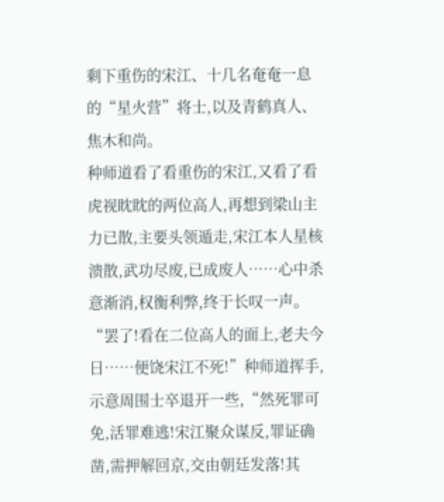剩下重伤的宋江、十几名奄奄一息的“星火营”将士,以及青鹤真人、焦木和尚。
种师道看了看重伤的宋江,又看了看虎视眈眈的两位高人,再想到梁山主力已散,主要头领遁走,宋江本人星核溃散,武功尽废,已成废人……心中杀意渐消,权衡利弊,终于长叹一声。
“罢了!看在二位高人的面上,老夫今日……便饶宋江不死!”种师道挥手,示意周围士卒退开一些,“然死罪可免,活罪难逃!宋江聚众谋反,罪证确凿,需押解回京,交由朝廷发落!其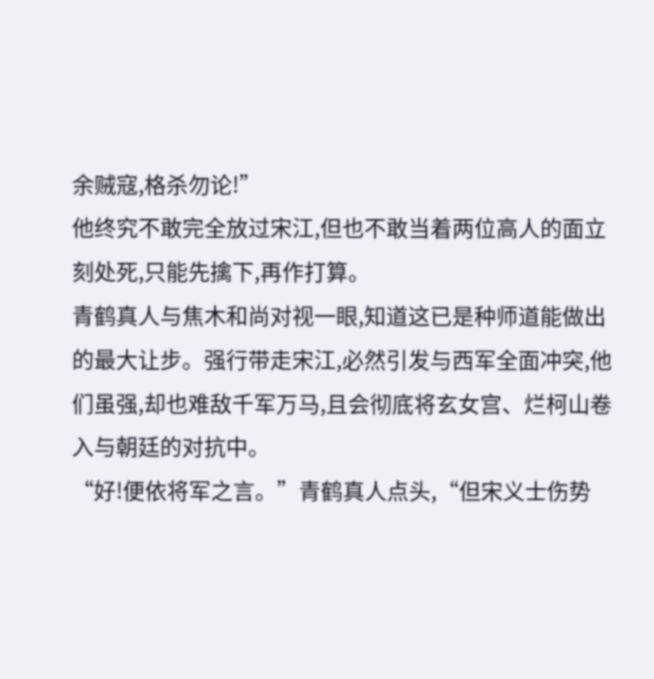余贼寇,格杀勿论!”
他终究不敢完全放过宋江,但也不敢当着两位高人的面立刻处死,只能先擒下,再作打算。
青鹤真人与焦木和尚对视一眼,知道这已是种师道能做出的最大让步。强行带走宋江,必然引发与西军全面冲突,他们虽强,却也难敌千军万马,且会彻底将玄女宫、烂柯山卷入与朝廷的对抗中。
“好!便依将军之言。”青鹤真人点头,“但宋义士伤势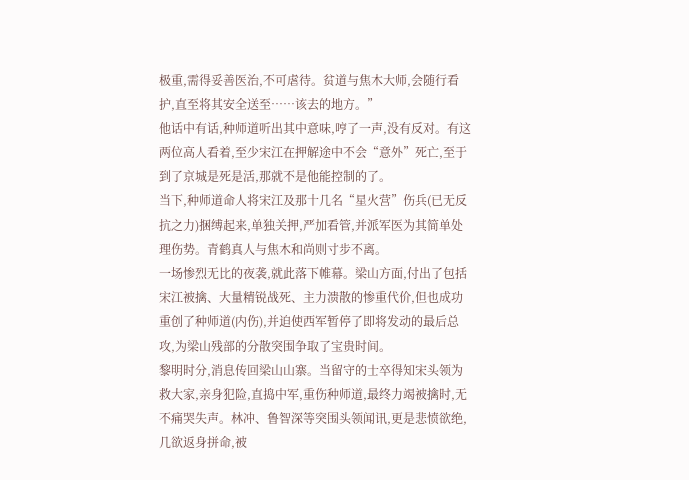极重,需得妥善医治,不可虐待。贫道与焦木大师,会随行看护,直至将其安全送至……该去的地方。”
他话中有话,种师道听出其中意味,哼了一声,没有反对。有这两位高人看着,至少宋江在押解途中不会“意外”死亡,至于到了京城是死是活,那就不是他能控制的了。
当下,种师道命人将宋江及那十几名“星火营”伤兵(已无反抗之力)捆缚起来,单独关押,严加看管,并派军医为其简单处理伤势。青鹤真人与焦木和尚则寸步不离。
一场惨烈无比的夜袭,就此落下帷幕。梁山方面,付出了包括宋江被擒、大量精锐战死、主力溃散的惨重代价,但也成功重创了种师道(内伤),并迫使西军暂停了即将发动的最后总攻,为梁山残部的分散突围争取了宝贵时间。
黎明时分,消息传回梁山山寨。当留守的士卒得知宋头领为救大家,亲身犯险,直捣中军,重伤种师道,最终力竭被擒时,无不痛哭失声。林冲、鲁智深等突围头领闻讯,更是悲愤欲绝,几欲返身拼命,被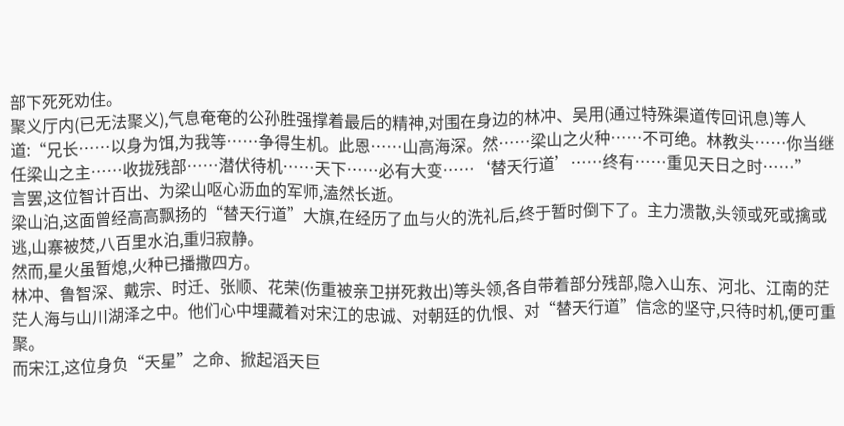部下死死劝住。
聚义厅内(已无法聚义),气息奄奄的公孙胜强撑着最后的精神,对围在身边的林冲、吴用(通过特殊渠道传回讯息)等人道:“兄长……以身为饵,为我等……争得生机。此恩……山高海深。然……梁山之火种……不可绝。林教头……你当继任梁山之主……收拢残部……潜伏待机……天下……必有大变……‘替天行道’……终有……重见天日之时……”
言罢,这位智计百出、为梁山呕心沥血的军师,溘然长逝。
梁山泊,这面曾经高高飘扬的“替天行道”大旗,在经历了血与火的洗礼后,终于暂时倒下了。主力溃散,头领或死或擒或逃,山寨被焚,八百里水泊,重归寂静。
然而,星火虽暂熄,火种已播撒四方。
林冲、鲁智深、戴宗、时迁、张顺、花荣(伤重被亲卫拼死救出)等头领,各自带着部分残部,隐入山东、河北、江南的茫茫人海与山川湖泽之中。他们心中埋藏着对宋江的忠诚、对朝廷的仇恨、对“替天行道”信念的坚守,只待时机,便可重聚。
而宋江,这位身负“天星”之命、掀起滔天巨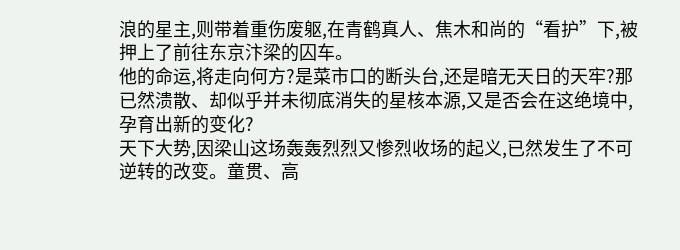浪的星主,则带着重伤废躯,在青鹤真人、焦木和尚的“看护”下,被押上了前往东京汴梁的囚车。
他的命运,将走向何方?是菜市口的断头台,还是暗无天日的天牢?那已然溃散、却似乎并未彻底消失的星核本源,又是否会在这绝境中,孕育出新的变化?
天下大势,因梁山这场轰轰烈烈又惨烈收场的起义,已然发生了不可逆转的改变。童贯、高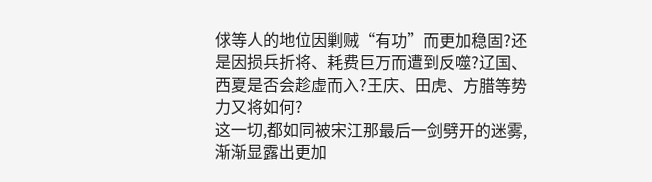俅等人的地位因剿贼“有功”而更加稳固?还是因损兵折将、耗费巨万而遭到反噬?辽国、西夏是否会趁虚而入?王庆、田虎、方腊等势力又将如何?
这一切,都如同被宋江那最后一剑劈开的迷雾,渐渐显露出更加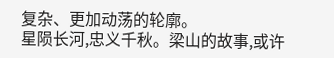复杂、更加动荡的轮廓。
星陨长河,忠义千秋。梁山的故事,或许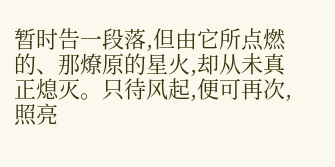暂时告一段落,但由它所点燃的、那燎原的星火,却从未真正熄灭。只待风起,便可再次,照亮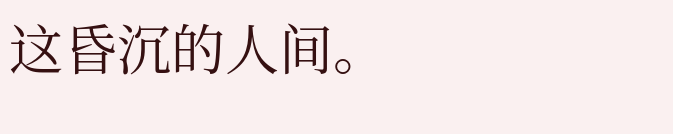这昏沉的人间。